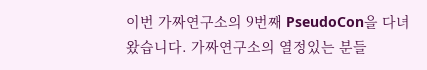이번 가짜연구소의 9번째 PseudoCon을 다녀왔습니다. 가짜연구소의 열정있는 분들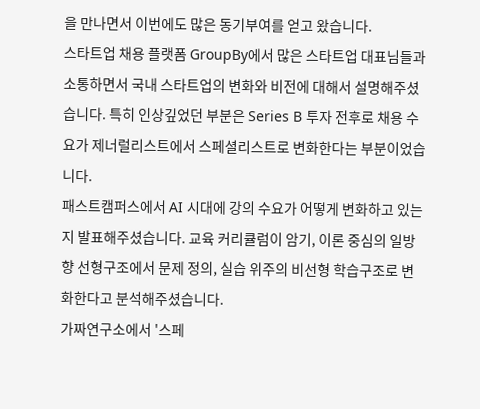을 만나면서 이번에도 많은 동기부여를 얻고 왔습니다.
스타트업 채용 플랫폼 GroupBy에서 많은 스타트업 대표님들과 소통하면서 국내 스타트업의 변화와 비전에 대해서 설명해주셨습니다. 특히 인상깊었던 부분은 Series B 투자 전후로 채용 수요가 제너럴리스트에서 스페셜리스트로 변화한다는 부분이었습니다.
패스트캠퍼스에서 AI 시대에 강의 수요가 어떻게 변화하고 있는지 발표해주셨습니다. 교육 커리큘럼이 암기, 이론 중심의 일방향 선형구조에서 문제 정의, 실습 위주의 비선형 학습구조로 변화한다고 분석해주셨습니다.
가짜연구소에서 '스페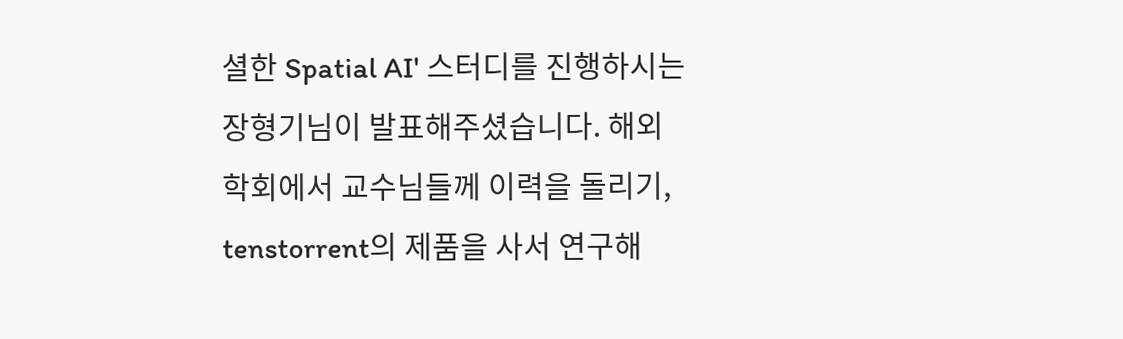셜한 Spatial AI' 스터디를 진행하시는 장형기님이 발표해주셨습니다. 해외학회에서 교수님들께 이력을 돌리기, tenstorrent의 제품을 사서 연구해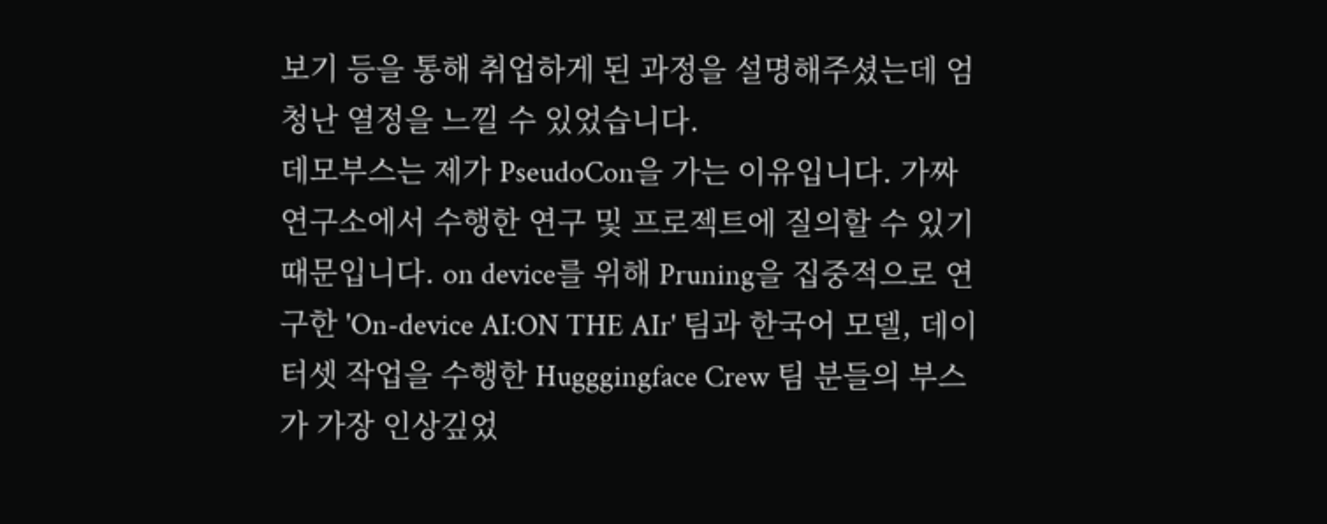보기 등을 통해 취업하게 된 과정을 설명해주셨는데 엄청난 열정을 느낄 수 있었습니다.
데모부스는 제가 PseudoCon을 가는 이유입니다. 가짜연구소에서 수행한 연구 및 프로젝트에 질의할 수 있기 때문입니다. on device를 위해 Pruning을 집중적으로 연구한 'On-device AI:ON THE AIr' 팀과 한국어 모델, 데이터셋 작업을 수행한 Hugggingface Crew 팀 분들의 부스가 가장 인상깊었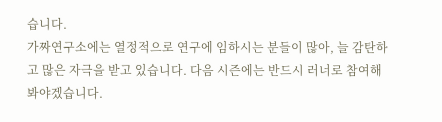습니다.
가짜연구소에는 열정적으로 연구에 임하시는 분들이 많아, 늘 감탄하고 많은 자극을 받고 있습니다. 다음 시즌에는 반드시 러너로 참여해 봐야겠습니다.